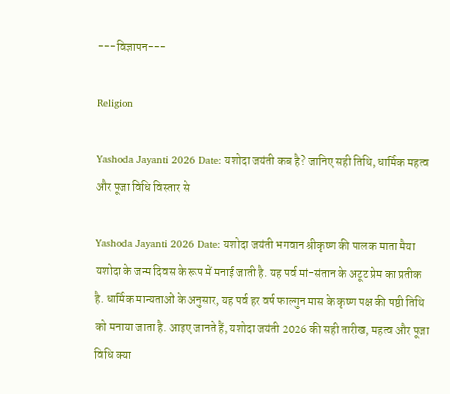---विज्ञापन---

Religion

Yashoda Jayanti 2026 Date: यशोदा जयंती कब है? जानिए सही तिथि, धार्मिक महत्व और पूजा विधि विस्तार से

Yashoda Jayanti 2026 Date: यशोदा जयंती भगवान श्रीकृष्ण की पालक माता मैया यशोदा के जन्म दिवस के रूप में मनाई जाती है. यह पर्व मां-संतान के अटूट प्रेम का प्रतीक है. धार्मिक मान्यताओं के अनुसार, यह पर्व हर वर्ष फाल्गुन मास के कृष्ण पक्ष की षष्ठी तिथि को मनाया जाता है. आइए जानते हैं, यशोदा जयंती 2026 की सही तारीख, महत्व और पूजा विधि क्या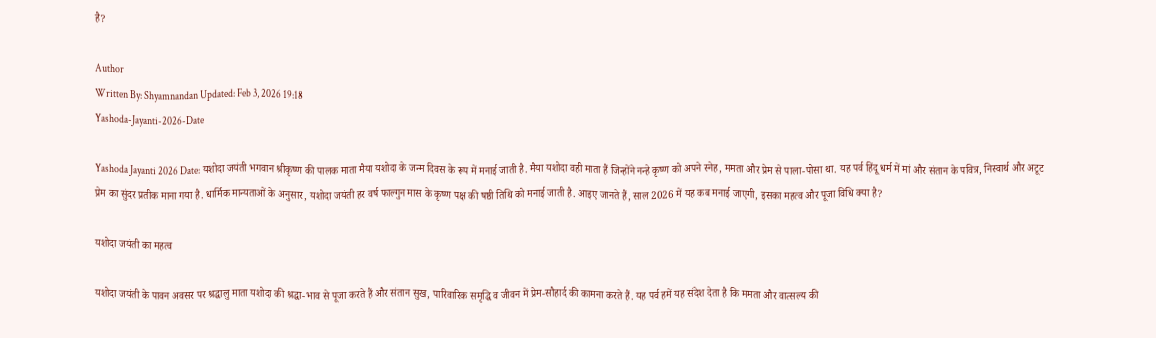है?

Author
Written By: Shyamnandan Updated: Feb 3, 2026 19:18
Yashoda-Jayanti-2026-Date

Yashoda Jayanti 2026 Date: यशोदा जयंती भगवान श्रीकृष्ण की पालक माता मैया यशोदा के जन्म दिवस के रूप में मनाई जाती है. मैया यशोदा वही माता हैं जिन्होंने नन्हे कृष्ण को अपने स्नेह, ममता और प्रेम से पाला-पोसा था. यह पर्व हिंदू धर्म में मां और संतान के पवित्र, निस्वार्थ और अटूट प्रेम का सुंदर प्रतीक माना गया है. धार्मिक मान्यताओं के अनुसार, यशोदा जयंती हर वर्ष फाल्गुन मास के कृष्ण पक्ष की षष्ठी तिथि को मनाई जाती है. आइए जानते हैं, साल 2026 में यह कब मनाई जाएगी, इसका महत्व और पूजा विधि क्या है?

यशोदा जयंती का महत्व

यशोदा जयंती के पावन अवसर पर श्रद्धालु माता यशोदा की श्रद्धा-भाव से पूजा करते हैं और संतान सुख, पारिवारिक समृद्धि व जीवन में प्रेम-सौहार्द की कामना करते हैं. यह पर्व हमें यह संदेश देता है कि ममता और वात्सल्य की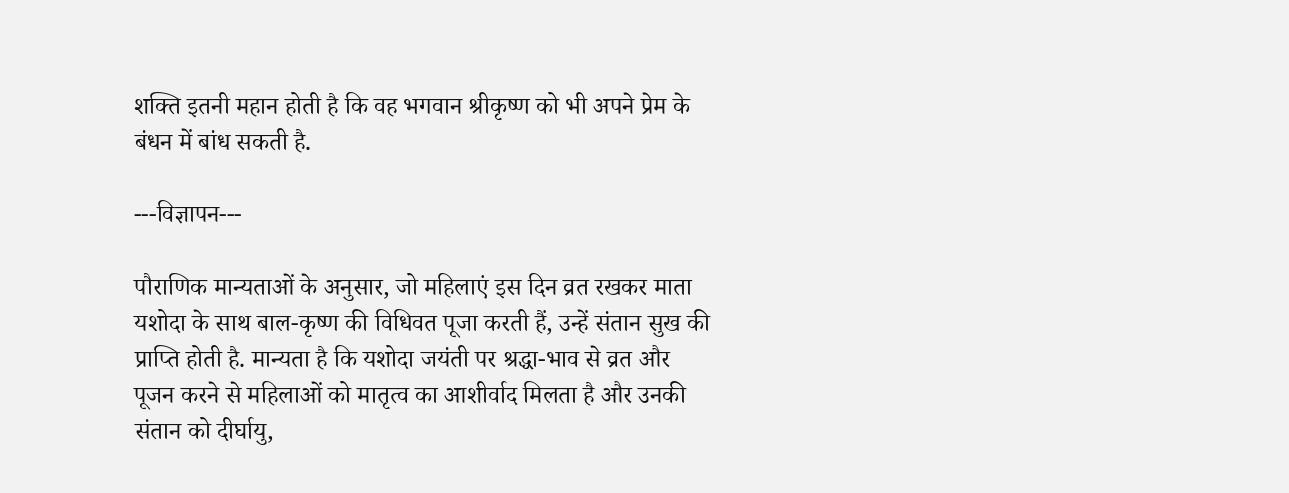शक्ति इतनी महान होती है कि वह भगवान श्रीकृष्ण को भी अपने प्रेम के बंधन में बांध सकती है.

---विज्ञापन---

पौराणिक मान्यताओं के अनुसार, जो महिलाएं इस दिन व्रत रखकर माता यशोदा के साथ बाल-कृष्ण की विधिवत पूजा करती हैं, उन्हें संतान सुख की प्राप्ति होती है. मान्यता है कि यशोदा जयंती पर श्रद्धा-भाव से व्रत और पूजन करने से महिलाओं को मातृत्व का आशीर्वाद मिलता है और उनकी संतान को दीर्घायु,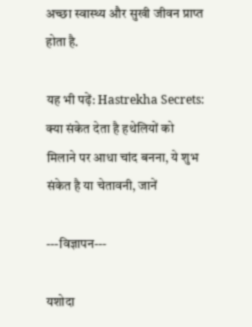अच्छा स्वास्थ्य और सुखी जीवन प्राप्त होता है.

यह भी पढ़ें: Hastrekha Secrets: क्या संकेत देता है हथेलियों को मिलाने पर आधा चांद बनना, ये शुभ संकेत है या चेतावनी, जानें

---विज्ञापन---

यशोदा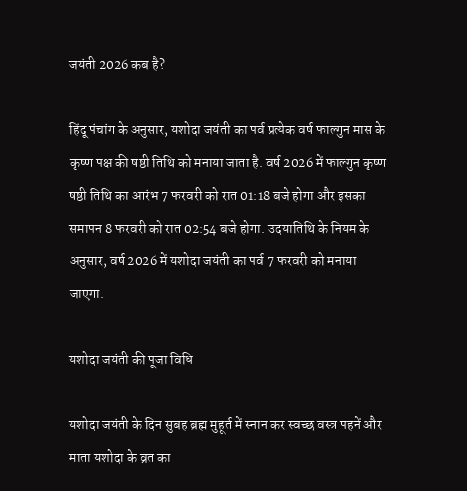जयंती 2026 कब है?

हिंदू पंचांग के अनुसार, यशोदा जयंती का पर्व प्रत्येक वर्ष फाल्गुन मास के कृष्ण पक्ष की षष्ठी तिथि को मनाया जाता है. वर्ष 2026 में फाल्गुन कृष्ण षष्ठी तिथि का आरंभ 7 फरवरी को रात 01:18 बजे होगा और इसका समापन 8 फरवरी को रात 02:54 बजे होगा. उदयातिथि के नियम के अनुसार, वर्ष 2026 में यशोदा जयंती का पर्व 7 फरवरी को मनाया जाएगा.

यशोदा जयंती की पूजा विधि

यशोदा जयंती के दिन सुबह ब्रह्म मुहूर्त में स्नान कर स्वच्छ वस्त्र पहनें और माता यशोदा के व्रत का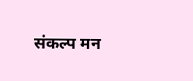संकल्प मन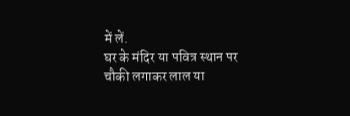में लें.
घर के मंदिर या पवित्र स्थान पर चौकी लगाकर लाल या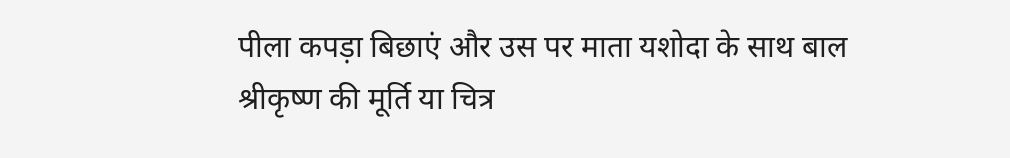पीला कपड़ा बिछाएं और उस पर माता यशोदा के साथ बाल श्रीकृष्ण की मूर्ति या चित्र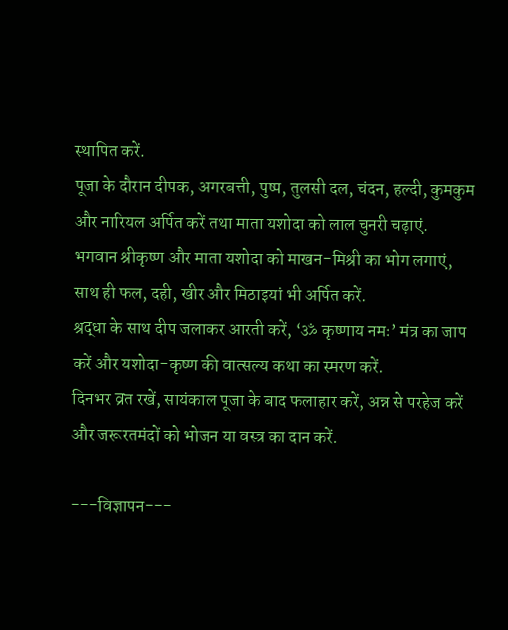स्थापित करें.
पूजा के दौरान दीपक, अगरबत्ती, पुष्प, तुलसी दल, चंदन, हल्दी, कुमकुम और नारियल अर्पित करें तथा माता यशोदा को लाल चुनरी चढ़ाएं.
भगवान श्रीकृष्ण और माता यशोदा को माखन-मिश्री का भोग लगाएं, साथ ही फल, दही, खीर और मिठाइयां भी अर्पित करें.
श्रद्धा के साथ दीप जलाकर आरती करें, ‘ॐ कृष्णाय नमः’ मंत्र का जाप करें और यशोदा-कृष्ण की वात्सल्य कथा का स्मरण करें.
दिनभर व्रत रखें, सायंकाल पूजा के बाद फलाहार करें, अन्न से परहेज करें और जरूरतमंदों को भोजन या वस्त्र का दान करें.

---विज्ञापन---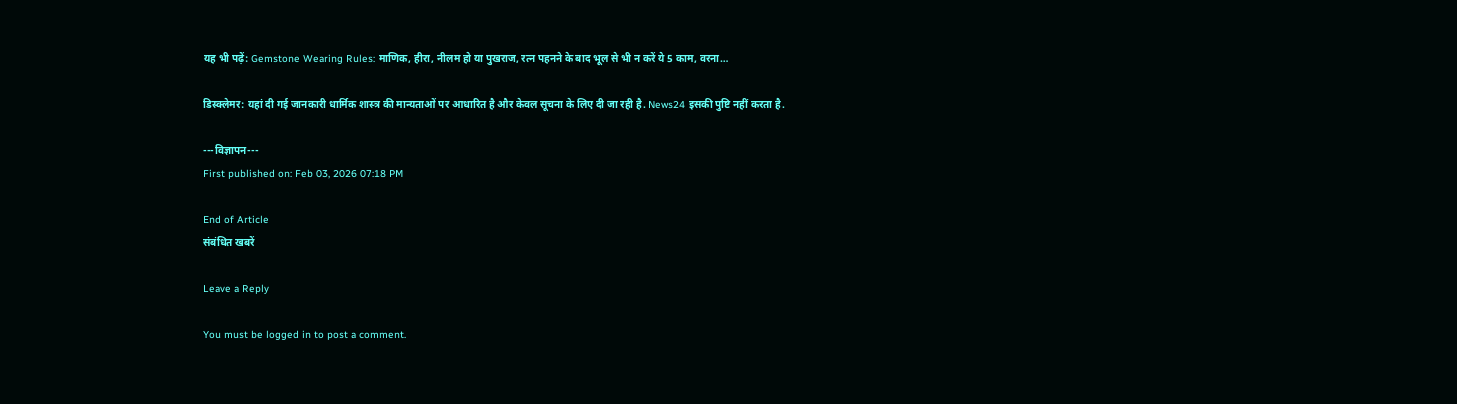यह भी पढ़ें: Gemstone Wearing Rules: माणिक, हीरा, नीलम हो या पुखराज, रत्न पहनने के बाद भूल से भी न करें ये 5 काम, वरना…

डिस्क्लेमर: यहां दी गई जानकारी धार्मिक शास्त्र की मान्यताओं पर आधारित है और केवल सूचना के लिए दी जा रही है. News24 इसकी पुष्टि नहीं करता है.

---विज्ञापन---
First published on: Feb 03, 2026 07:18 PM

End of Article
संबंधित खबरें

Leave a Reply

You must be logged in to post a comment.